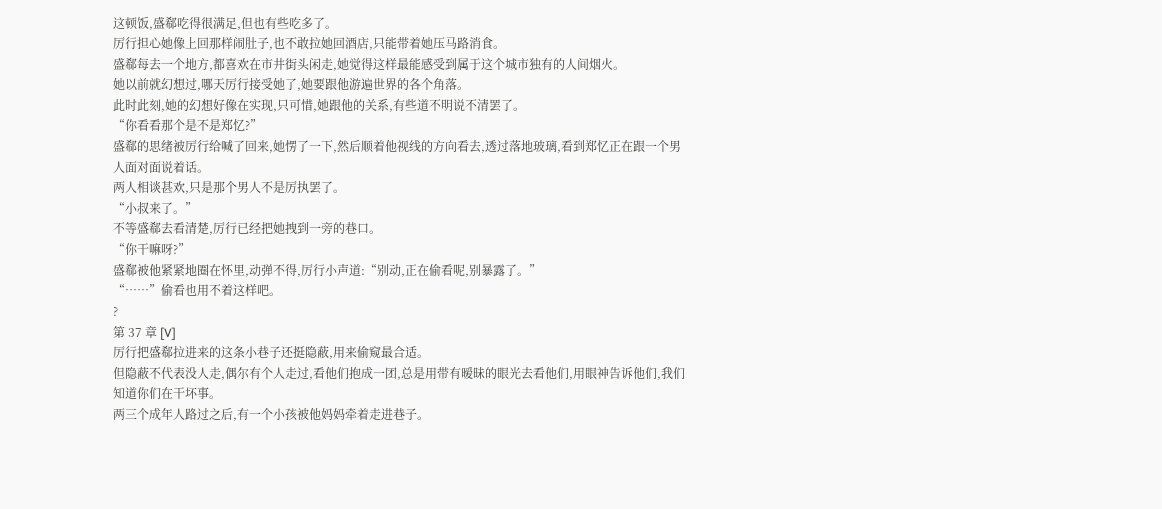这顿饭,盛郗吃得很满足,但也有些吃多了。
厉行担心她像上回那样闹肚子,也不敢拉她回酒店,只能带着她压马路消食。
盛郗每去一个地方,都喜欢在市井街头闲走,她觉得这样最能感受到属于这个城市独有的人间烟火。
她以前就幻想过,哪天厉行接受她了,她要跟他游遍世界的各个角落。
此时此刻,她的幻想好像在实现,只可惜,她跟他的关系,有些道不明说不清罢了。
“你看看那个是不是郑忆?”
盛郗的思绪被厉行给喊了回来,她愣了一下,然后顺着他视线的方向看去,透过落地玻璃,看到郑忆正在跟一个男人面对面说着话。
两人相谈甚欢,只是那个男人不是厉执罢了。
“小叔来了。”
不等盛郗去看清楚,厉行已经把她拽到一旁的巷口。
“你干嘛呀?”
盛郗被他紧紧地圈在怀里,动弹不得,厉行小声道:“别动,正在偷看呢,别暴露了。”
“……”偷看也用不着这样吧。
?
第 37 章 [V]
厉行把盛郗拉进来的这条小巷子还挺隐蔽,用来偷窥最合适。
但隐蔽不代表没人走,偶尔有个人走过,看他们抱成一团,总是用带有暧昧的眼光去看他们,用眼神告诉他们,我们知道你们在干坏事。
两三个成年人路过之后,有一个小孩被他妈妈牵着走进巷子。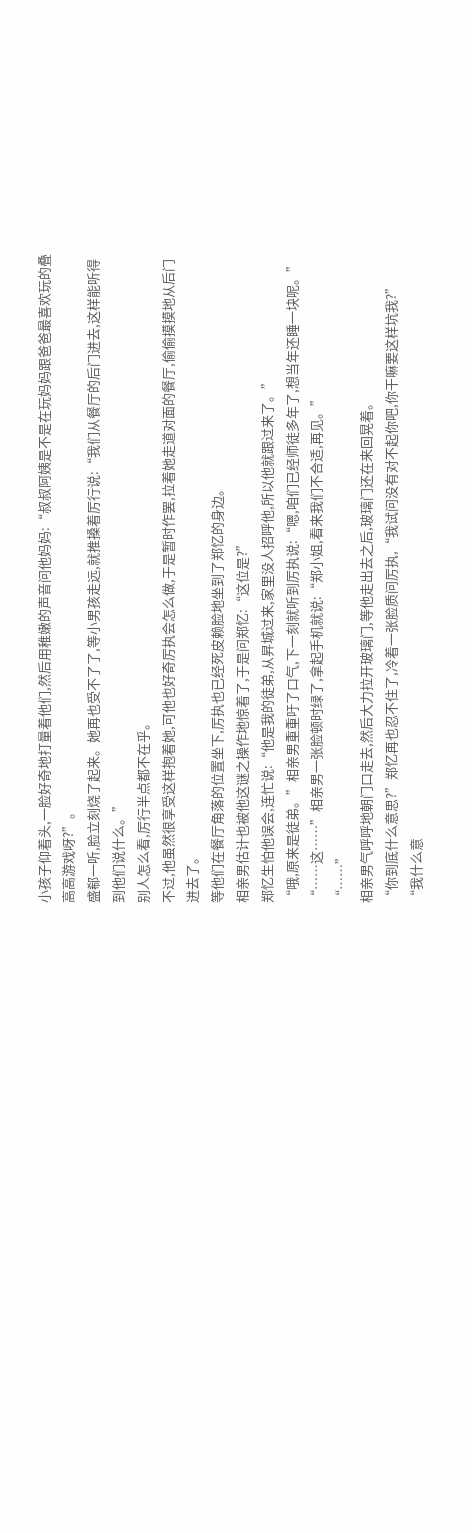小孩子仰着头,一脸好奇地打量着他们,然后用稚嫩的声音问他妈妈:“叔叔阿姨是不是在玩妈妈跟爸爸最喜欢玩的叠高高游戏呀?”。
盛郗一听,脸立刻烧了起来。她再也受不了了,等小男孩走远,就推搡着厉行说:“我们从餐厅的后门进去,这样能听得到他们说什么。”
别人怎么看,厉行半点都不在乎。
不过,他虽然很享受这样抱着她,可他也好奇厉执会怎么做,于是暂时作罢,拉着她走道对面的餐厅,偷偷摸摸地从后门进去了。
等他们在餐厅角落的位置坐下,厉执也已经死皮赖脸地坐到了郑忆的身边。
相亲男估计也被他这谜之操作地惊着了,于是问郑忆:“这位是?”
郑忆生怕他误会,连忙说:“他是我的徒弟,从昇城过来,家里没人招呼他,所以他就跟过来了。”
“哦,原来是徒弟。”相亲男重重吁了口气,下一刻就听到厉执说:“嗯,咱们已经师徒多年了,想当年还睡一块呢。”
“……这……”相亲男一张脸顿时绿了,拿起手机就说:“郑小姐,看来我们不合适,再见。”
“……”
相亲男气呼呼地朝门口走去,然后大力拉开玻璃门,等他走出去之后,玻璃门还在来回晃着。
“你到底什么意思?”郑忆再也忍不住了,冷着一张脸质问厉执,“我试问没有对不起你吧,你干嘛要这样坑我?”
“我什么意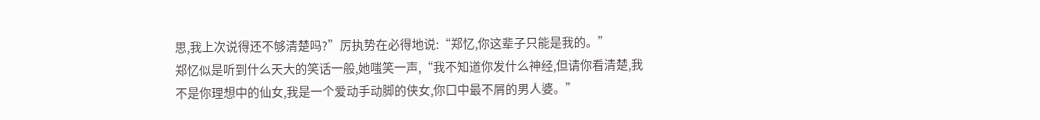思,我上次说得还不够清楚吗?”厉执势在必得地说:“郑忆,你这辈子只能是我的。”
郑忆似是听到什么天大的笑话一般,她嗤笑一声,“我不知道你发什么神经,但请你看清楚,我不是你理想中的仙女,我是一个爱动手动脚的侠女,你口中最不屑的男人婆。”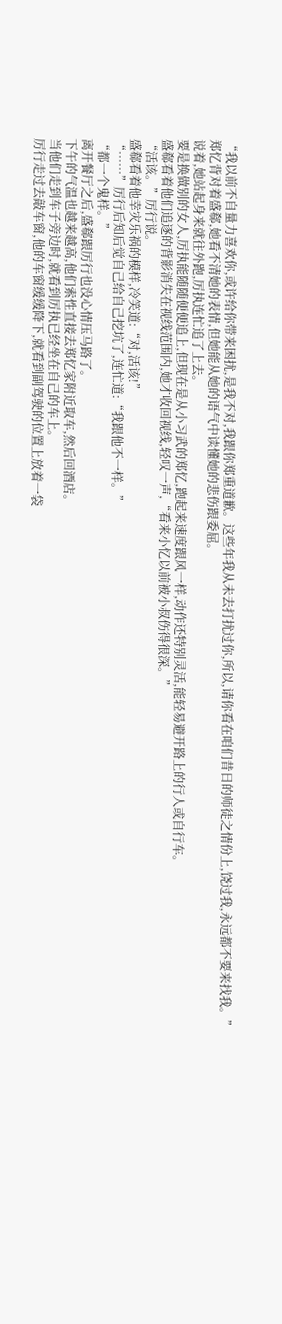“我以前不自量力喜欢你,或许给你带来困扰,是我不对,我跟你郑重道歉。这些年我从未去打扰过你,所以,请你看在咱们昔日的师徒之情份上,饶过我,永远都不要来找我。”
郑忆背对着盛郗,她看不清她的表情,但她能从她的语气中读懂她的悲伤跟委屈。
说着,她站起身来就往外跑,厉执连忙追了上去。
要是换做别的女人,厉执能随随便便追上,但现在是从小习武的郑忆,跑起来速度跟风一样,动作还特别灵活,能轻易避开路上的行人或自行车。
盛郗看着他们追逐的背影消失在视线范围内,她才收回视线,轻叹一声,“看来小忆以前被小叔伤得很深。”
“活该。”厉行说。
盛郗看着他幸灾乐祸的模样,冷笑道:“对,活该!”
“……”厉行后知后觉自己给自己挖坑了,连忙道:“我跟他不一样。”
“都一个鬼样。”
离开餐厅之后,盛郗跟厉行也没心情压马路了。
下午的气温也越来越高,他们索性直接去郑忆家附近取车,然后回酒店。
当他们走到车子旁边时,就看到厉执已经坐在自己的车上。
厉行走过去敲车窗,他的车窗缓缓降下,就看到副驾驶的位置上放着一袋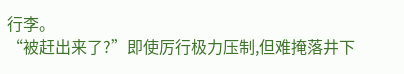行李。
“被赶出来了?”即使厉行极力压制,但难掩落井下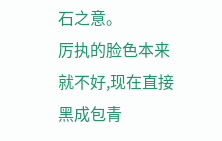石之意。
厉执的脸色本来就不好,现在直接黑成包青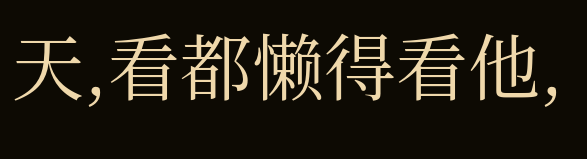天,看都懒得看他,